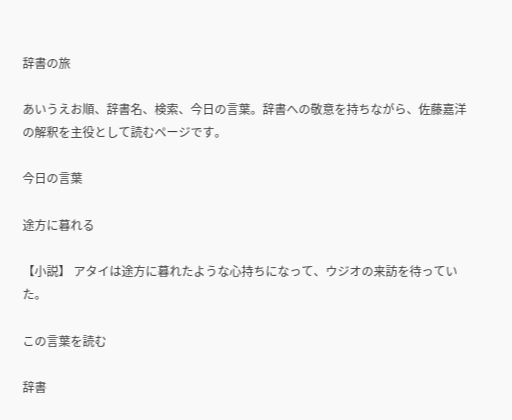辞書の旅

あいうえお順、辞書名、検索、今日の言葉。辞書への敬意を持ちながら、佐藤嘉洋の解釈を主役として読むページです。

今日の言葉

途方に暮れる

【小説】 アタイは途方に暮れたような心持ちになって、ウジオの来訪を待っていた。

この言葉を読む

辞書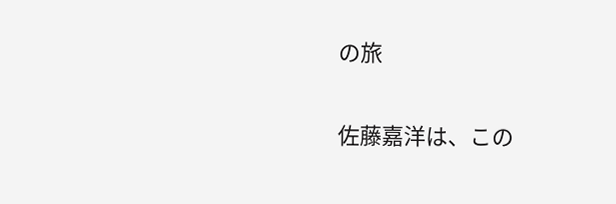の旅

佐藤嘉洋は、この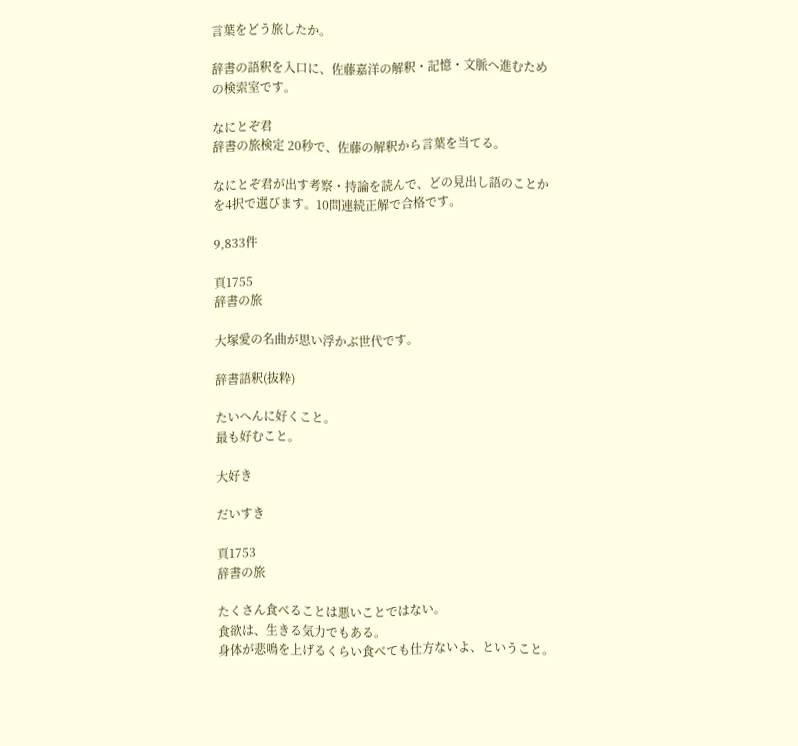言葉をどう旅したか。

辞書の語釈を入口に、佐藤嘉洋の解釈・記憶・文脈へ進むための検索室です。

なにとぞ君
辞書の旅検定 20秒で、佐藤の解釈から言葉を当てる。

なにとぞ君が出す考察・持論を読んで、どの見出し語のことかを4択で選びます。10問連続正解で合格です。

9,833件

頁1755
辞書の旅

大塚愛の名曲が思い浮かぶ世代です。

辞書語釈(抜粋)

たいへんに好くこと。
最も好むこと。

大好き

だいすき

頁1753
辞書の旅

たくさん食べることは悪いことではない。
食欲は、生きる気力でもある。
身体が悲鳴を上げるくらい食べても仕方ないよ、ということ。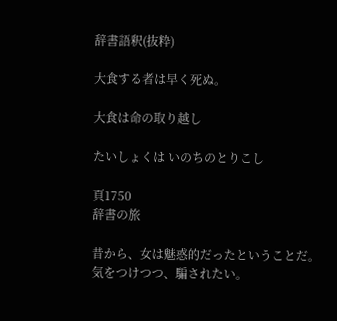辞書語釈(抜粋)

大食する者は早く死ぬ。

大食は命の取り越し

たいしょくは いのちのとりこし

頁1750
辞書の旅

昔から、女は魅惑的だったということだ。
気をつけつつ、騙されたい。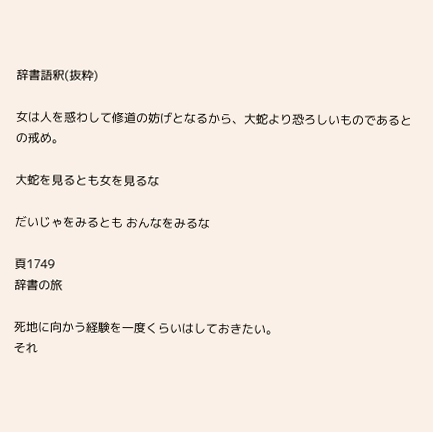辞書語釈(抜粋)

女は人を惑わして修道の妨げとなるから、大蛇より恐ろしいものであるとの戒め。

大蛇を見るとも女を見るな

だいじゃをみるとも おんなをみるな

頁1749
辞書の旅

死地に向かう経験を一度くらいはしておきたい。
それ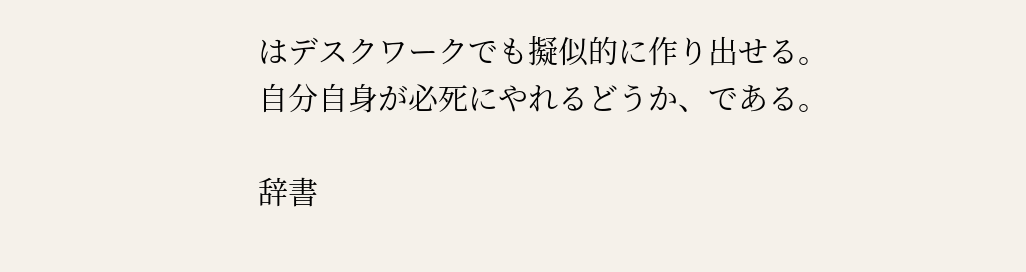はデスクワークでも擬似的に作り出せる。
自分自身が必死にやれるどうか、である。

辞書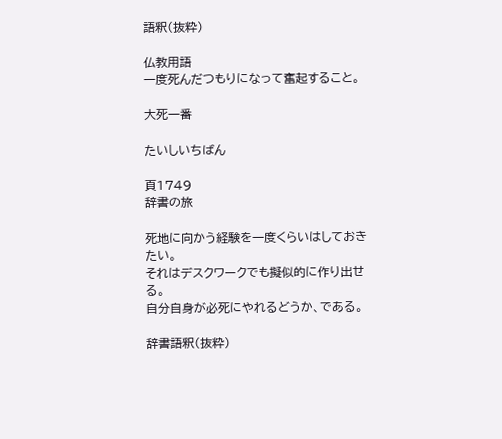語釈(抜粋)

仏教用語
一度死んだつもりになって奮起すること。

大死一番

たいしいちばん

頁1749
辞書の旅

死地に向かう経験を一度くらいはしておきたい。
それはデスクワークでも擬似的に作り出せる。
自分自身が必死にやれるどうか、である。

辞書語釈(抜粋)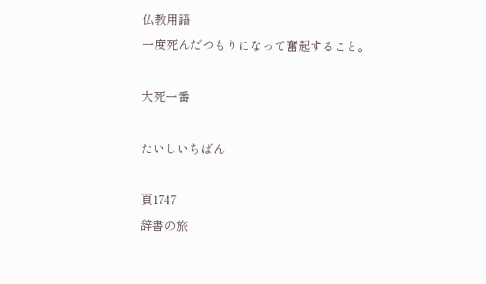仏教用語
一度死んだつもりになって奮起すること。

大死一番

たいしいちばん

頁1747
辞書の旅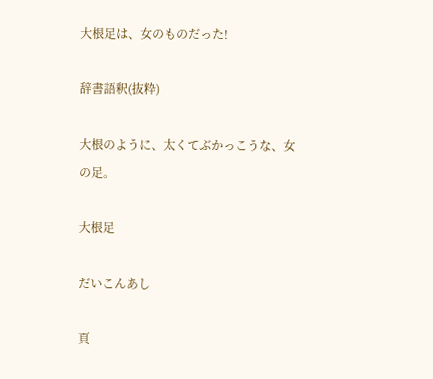大根足は、女のものだった!

辞書語釈(抜粋)

大根のように、太くてぶかっこうな、女の足。

大根足

だいこんあし

頁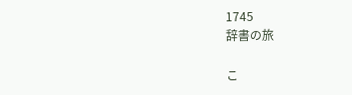1745
辞書の旅

こ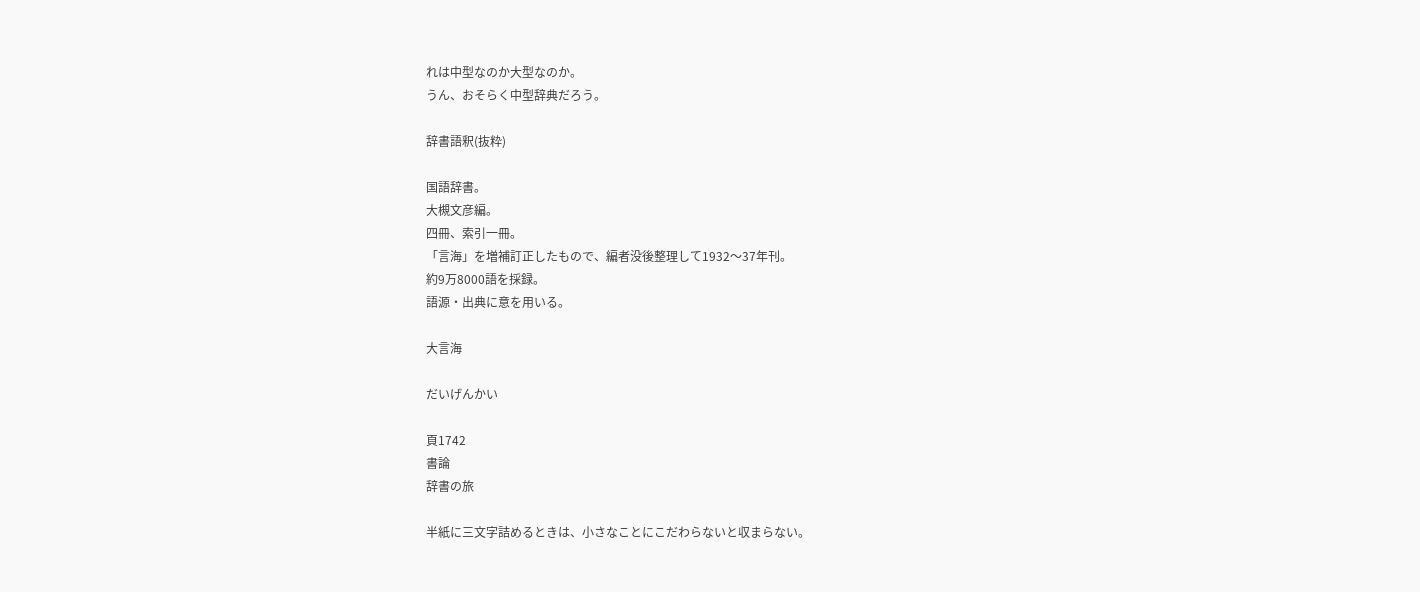れは中型なのか大型なのか。
うん、おそらく中型辞典だろう。

辞書語釈(抜粋)

国語辞書。
大槻文彦編。
四冊、索引一冊。
「言海」を増補訂正したもので、編者没後整理して1932〜37年刊。
約9万8000語を採録。
語源・出典に意を用いる。

大言海

だいげんかい

頁1742
書論
辞書の旅

半紙に三文字詰めるときは、小さなことにこだわらないと収まらない。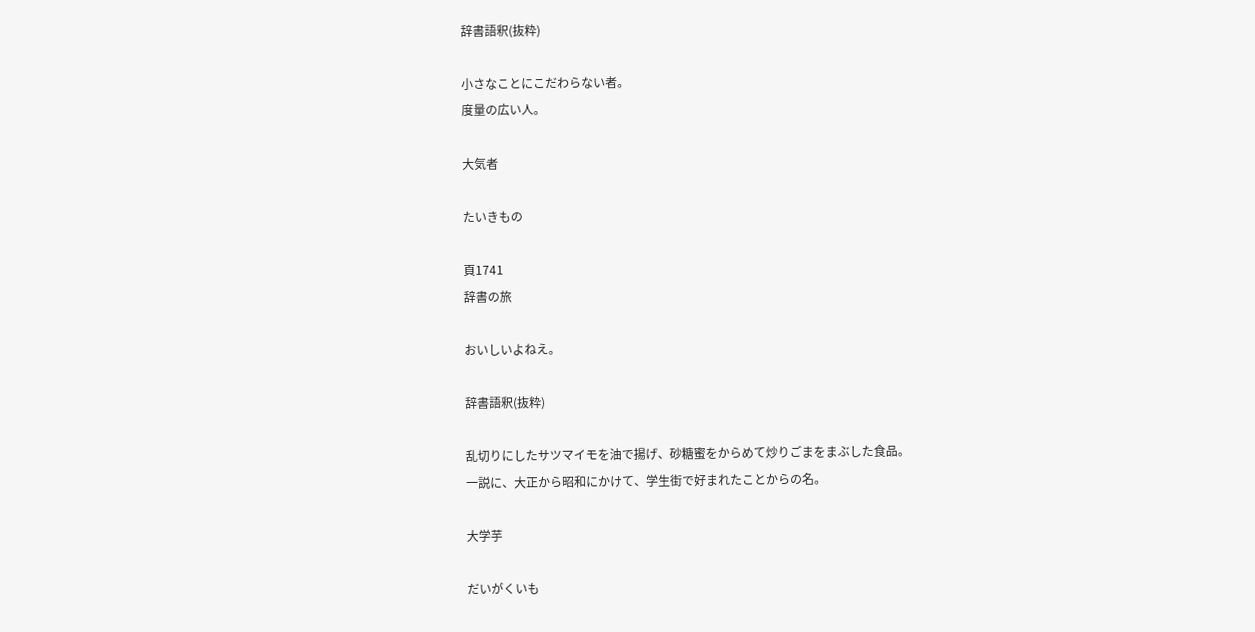辞書語釈(抜粋)

小さなことにこだわらない者。
度量の広い人。

大気者

たいきもの

頁1741
辞書の旅

おいしいよねえ。

辞書語釈(抜粋)

乱切りにしたサツマイモを油で揚げ、砂糖蜜をからめて炒りごまをまぶした食品。
一説に、大正から昭和にかけて、学生街で好まれたことからの名。

大学芋

だいがくいも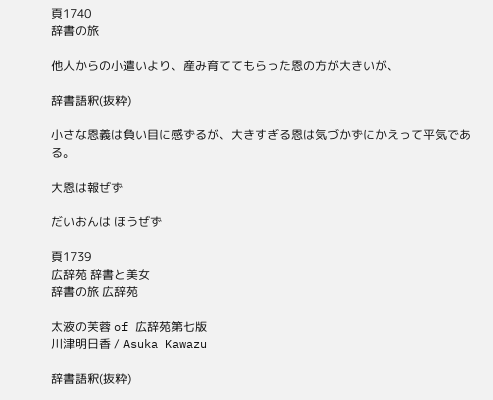頁1740
辞書の旅

他人からの小遣いより、産み育ててもらった恩の方が大きいが、

辞書語釈(抜粋)

小さな恩義は負い目に感ずるが、大きすぎる恩は気づかずにかえって平気である。

大恩は報ぜず

だいおんは ほうぜず

頁1739
広辞苑 辞書と美女
辞書の旅 広辞苑

太液の芙蓉 of 広辞苑第七版
川津明日香 / Asuka Kawazu

辞書語釈(抜粋)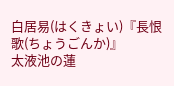白居易(はくきょい)『長恨歌(ちょうごんか)』
太液池の蓮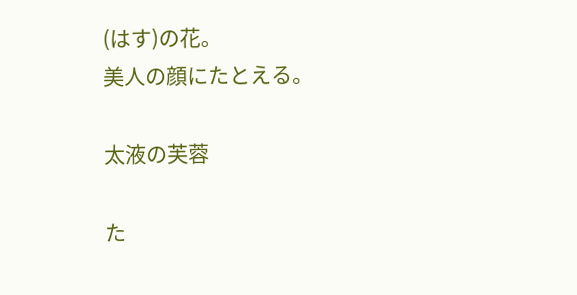(はす)の花。
美人の顔にたとえる。

太液の芙蓉

た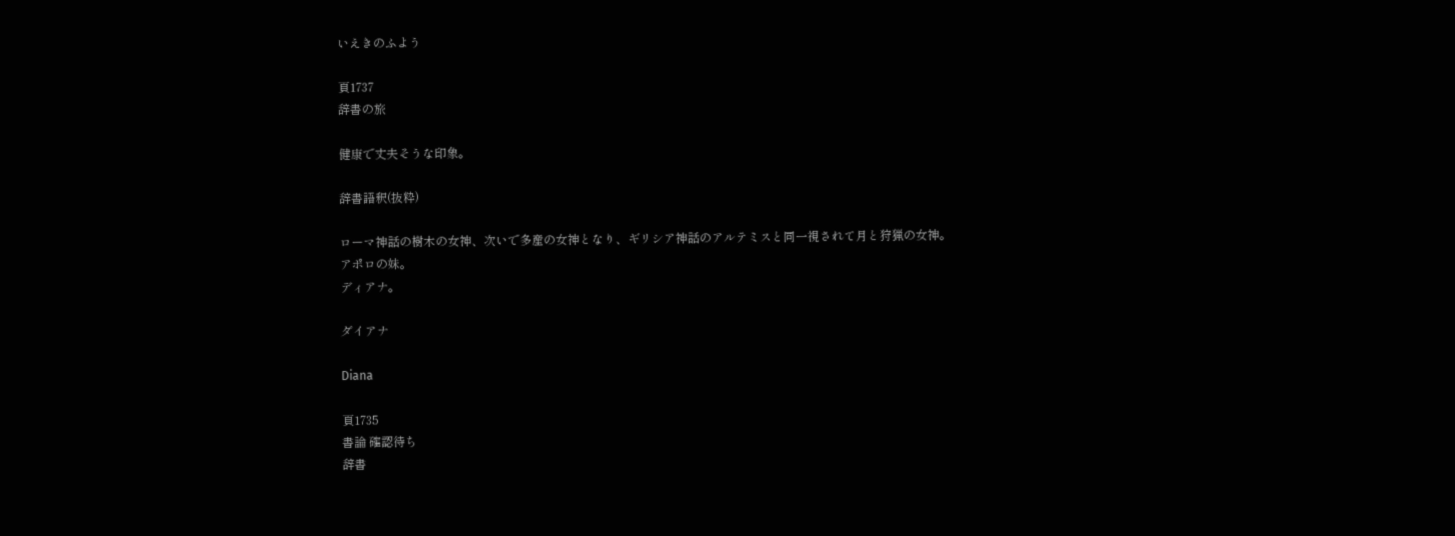いえきのふよう

頁1737
辞書の旅

健康で丈夫そうな印象。

辞書語釈(抜粋)

ローマ神話の樹木の女神、次いで多産の女神となり、ギリシア神話のアルテミスと同一視されて月と狩猟の女神。
アポロの妹。
ディアナ。

ダイアナ

Diana

頁1735
書論 確認待ち
辞書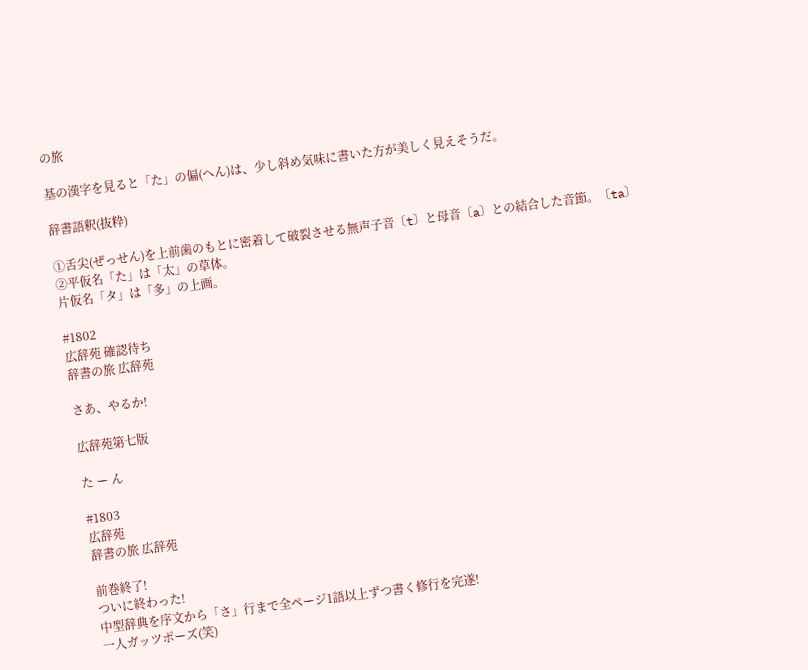の旅

基の漢字を見ると「た」の偏(へん)は、少し斜め気味に書いた方が美しく見えそうだ。

辞書語釈(抜粋)

①舌尖(ぜっせん)を上前歯のもとに密着して破裂させる無声子音〔t〕と母音〔a〕との結合した音節。〔ta〕
②平仮名「た」は「太」の草体。
片仮名「タ」は「多」の上画。

#1802
広辞苑 確認待ち
辞書の旅 広辞苑

さあ、やるか!

広辞苑第七版

た ー ん

#1803
広辞苑
辞書の旅 広辞苑

前巻終了!
ついに終わった!
中型辞典を序文から「さ」行まで全ページ1語以上ずつ書く修行を完遂!
一人ガッツポーズ(笑)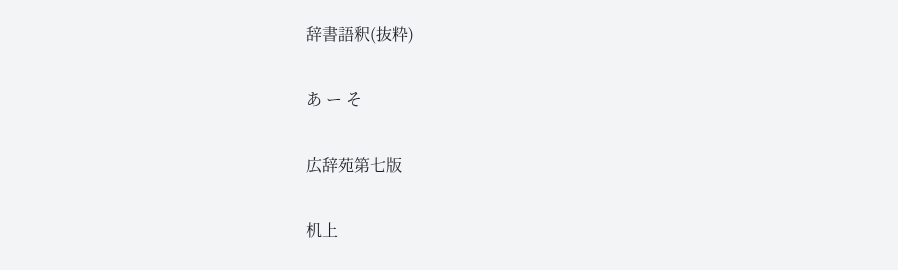辞書語釈(抜粋)

あ ー そ

広辞苑第七版

机上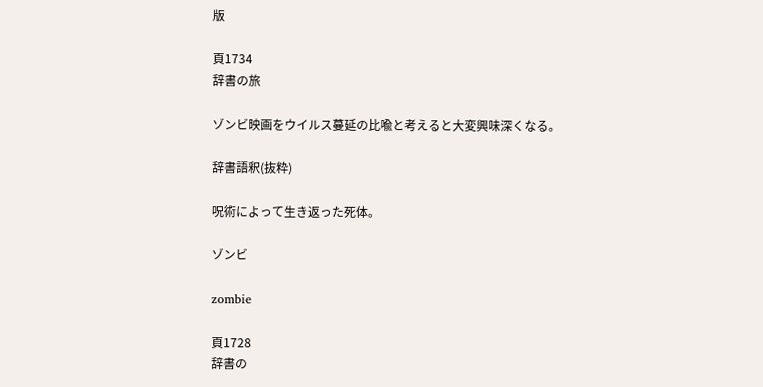版

頁1734
辞書の旅

ゾンビ映画をウイルス蔓延の比喩と考えると大変興味深くなる。

辞書語釈(抜粋)

呪術によって生き返った死体。

ゾンビ

zombie

頁1728
辞書の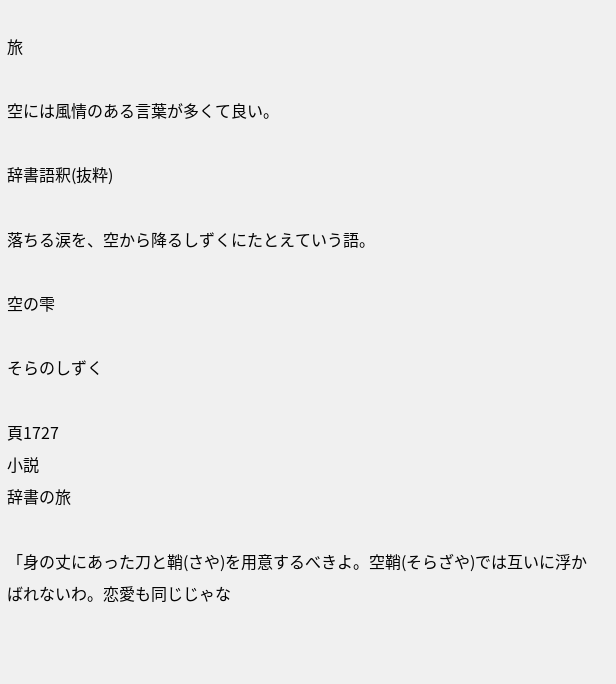旅

空には風情のある言葉が多くて良い。

辞書語釈(抜粋)

落ちる涙を、空から降るしずくにたとえていう語。

空の雫

そらのしずく

頁1727
小説
辞書の旅

「身の丈にあった刀と鞘(さや)を用意するべきよ。空鞘(そらざや)では互いに浮かばれないわ。恋愛も同じじゃな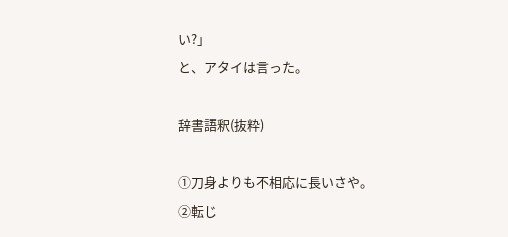い?」
と、アタイは言った。

辞書語釈(抜粋)

①刀身よりも不相応に長いさや。
②転じ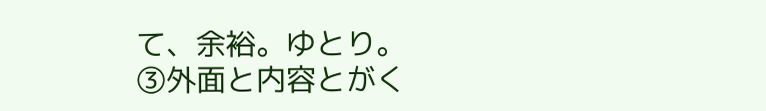て、余裕。ゆとり。
③外面と内容とがく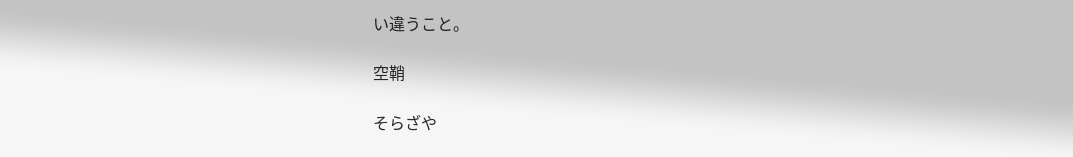い違うこと。

空鞘

そらざや